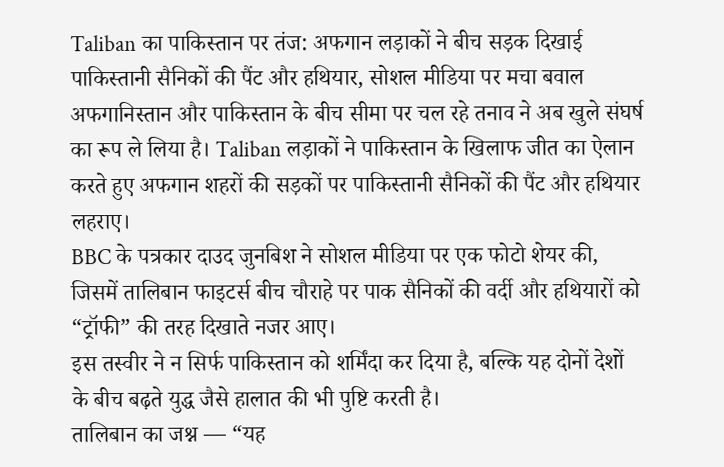Taliban का पाकिस्तान पर तंज: अफगान लड़ाकों ने बीच सड़क दिखाई पाकिस्तानी सैनिकों की पैंट और हथियार, सोशल मीडिया पर मचा बवाल
अफगानिस्तान और पाकिस्तान के बीच सीमा पर चल रहे तनाव ने अब खुले संघर्ष का रूप ले लिया है। Taliban लड़ाकों ने पाकिस्तान के खिलाफ जीत का ऐलान करते हुए अफगान शहरों की सड़कों पर पाकिस्तानी सैनिकों की पैंट और हथियार लहराए।
BBC के पत्रकार दाउद जुनबिश ने सोशल मीडिया पर एक फोटो शेयर की, जिसमें तालिबान फाइटर्स बीच चौराहे पर पाक सैनिकों की वर्दी और हथियारों को “ट्रॉफी” की तरह दिखाते नजर आए।
इस तस्वीर ने न सिर्फ पाकिस्तान को शर्मिंदा कर दिया है, बल्कि यह दोनों देशों के बीच बढ़ते युद्ध जैसे हालात की भी पुष्टि करती है।
तालिबान का जश्न — “यह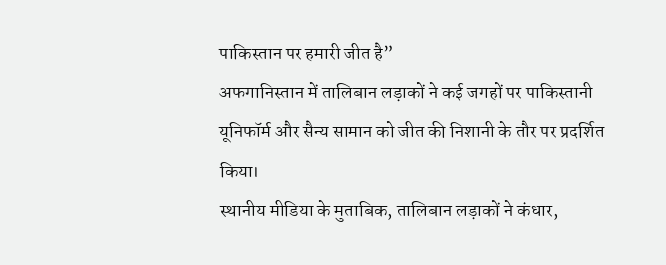पाकिस्तान पर हमारी जीत है”
अफगानिस्तान में तालिबान लड़ाकों ने कई जगहों पर पाकिस्तानी यूनिफॉर्म और सैन्य सामान को जीत की निशानी के तौर पर प्रदर्शित किया।
स्थानीय मीडिया के मुताबिक, तालिबान लड़ाकों ने कंधार,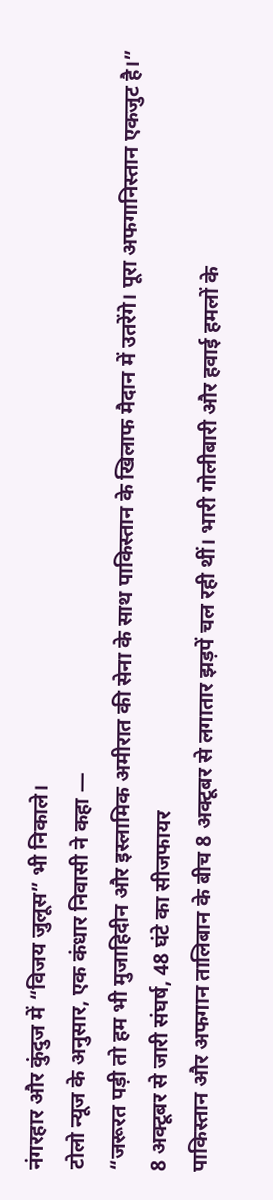नंगरहार और कुंदुज में “विजय जुलूस” भी निकाले।
टोलो न्यूज के अनुसार, एक कंधार निवासी ने कहा —
“जरूरत पड़ी तो हम भी मुजाहिदीन और इस्लामिक अमीरात की सेना के साथ पाकिस्तान के खिलाफ मैदान में उतरेंगे। पूरा अफगानिस्तान एकजुट है।”
8 अक्टूबर से जारी संघर्ष, 48 घंटे का सीजफायर
पाकिस्तान और अफगान तालिबान के बीच 8 अक्टूबर से लगातार झड़पें चल रही थीं। भारी गोलीबारी और हवाई हमलों के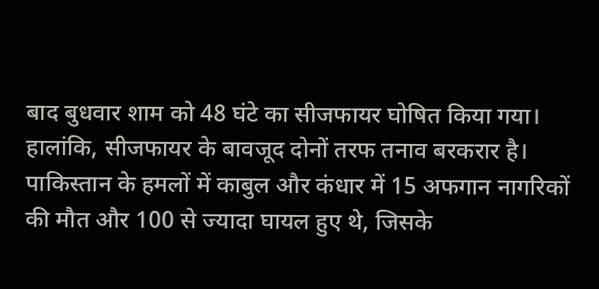बाद बुधवार शाम को 48 घंटे का सीजफायर घोषित किया गया।
हालांकि, सीजफायर के बावजूद दोनों तरफ तनाव बरकरार है।
पाकिस्तान के हमलों में काबुल और कंधार में 15 अफगान नागरिकों की मौत और 100 से ज्यादा घायल हुए थे, जिसके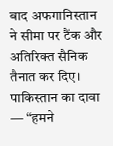बाद अफगानिस्तान ने सीमा पर टैंक और अतिरिक्त सैनिक तैनात कर दिए।
पाकिस्तान का दावा — “हमने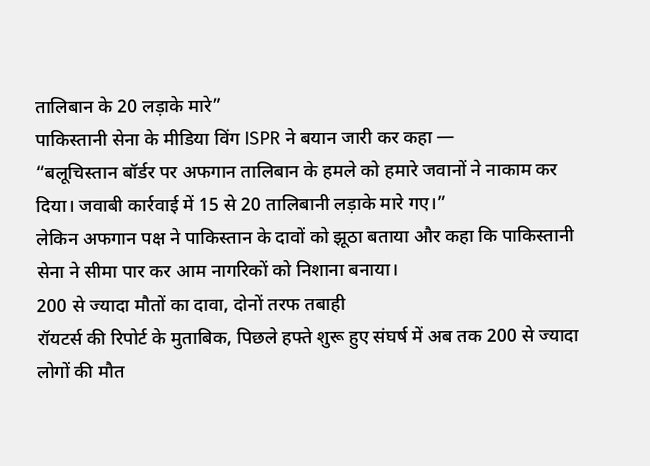तालिबान के 20 लड़ाके मारे”
पाकिस्तानी सेना के मीडिया विंग ISPR ने बयान जारी कर कहा —
“बलूचिस्तान बॉर्डर पर अफगान तालिबान के हमले को हमारे जवानों ने नाकाम कर दिया। जवाबी कार्रवाई में 15 से 20 तालिबानी लड़ाके मारे गए।”
लेकिन अफगान पक्ष ने पाकिस्तान के दावों को झूठा बताया और कहा कि पाकिस्तानी सेना ने सीमा पार कर आम नागरिकों को निशाना बनाया।
200 से ज्यादा मौतों का दावा, दोनों तरफ तबाही
रॉयटर्स की रिपोर्ट के मुताबिक, पिछले हफ्ते शुरू हुए संघर्ष में अब तक 200 से ज्यादा लोगों की मौत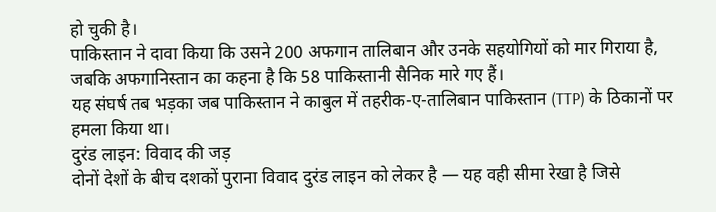हो चुकी है।
पाकिस्तान ने दावा किया कि उसने 200 अफगान तालिबान और उनके सहयोगियों को मार गिराया है, जबकि अफगानिस्तान का कहना है कि 58 पाकिस्तानी सैनिक मारे गए हैं।
यह संघर्ष तब भड़का जब पाकिस्तान ने काबुल में तहरीक-ए-तालिबान पाकिस्तान (TTP) के ठिकानों पर हमला किया था।
दुरंड लाइन: विवाद की जड़
दोनों देशों के बीच दशकों पुराना विवाद दुरंड लाइन को लेकर है — यह वही सीमा रेखा है जिसे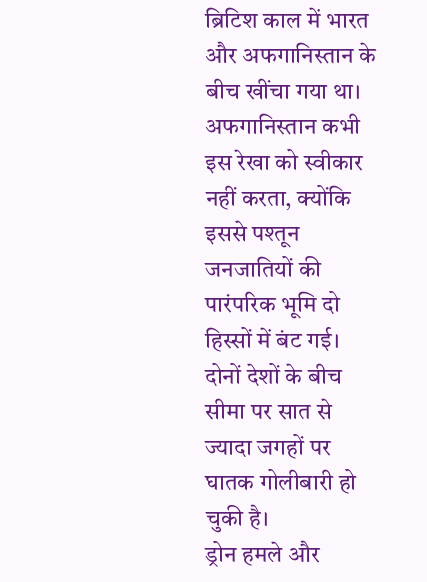ब्रिटिश काल में भारत और अफगानिस्तान के बीच खींचा गया था।
अफगानिस्तान कभी इस रेखा को स्वीकार नहीं करता, क्योंकि इससे पश्तून जनजातियों की पारंपरिक भूमि दो हिस्सों में बंट गई।
दोनों देशों के बीच सीमा पर सात से ज्यादा जगहों पर घातक गोलीबारी हो चुकी है।
ड्रोन हमले और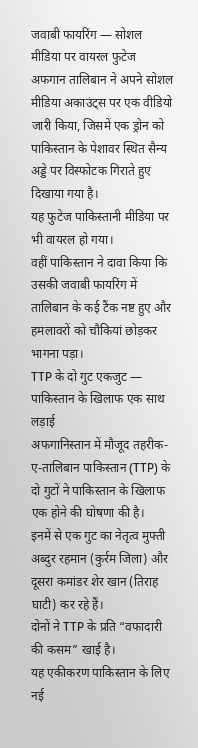जवाबी फायरिंग — सोशल मीडिया पर वायरल फुटेज
अफगान तालिबान ने अपने सोशल मीडिया अकाउंट्स पर एक वीडियो जारी किया, जिसमें एक ड्रोन को पाकिस्तान के पेशावर स्थित सैन्य अड्डे पर विस्फोटक गिराते हुए दिखाया गया है।
यह फुटेज पाकिस्तानी मीडिया पर भी वायरल हो गया।
वहीं पाकिस्तान ने दावा किया कि उसकी जवाबी फायरिंग में तालिबान के कई टैंक नष्ट हुए और हमलावरों को चौकियां छोड़कर भागना पड़ा।
TTP के दो गुट एकजुट — पाकिस्तान के खिलाफ एक साथ लड़ाई
अफगानिस्तान में मौजूद तहरीक-ए-तालिबान पाकिस्तान (TTP) के दो गुटों ने पाकिस्तान के खिलाफ एक होने की घोषणा की है।
इनमें से एक गुट का नेतृत्व मुफ्ती अब्दुर रहमान (कुर्रम जिला) और दूसरा कमांडर शेर खान (तिराह घाटी) कर रहे हैं।
दोनों ने TTP के प्रति “वफादारी की कसम” खाई है।
यह एकीकरण पाकिस्तान के लिए नई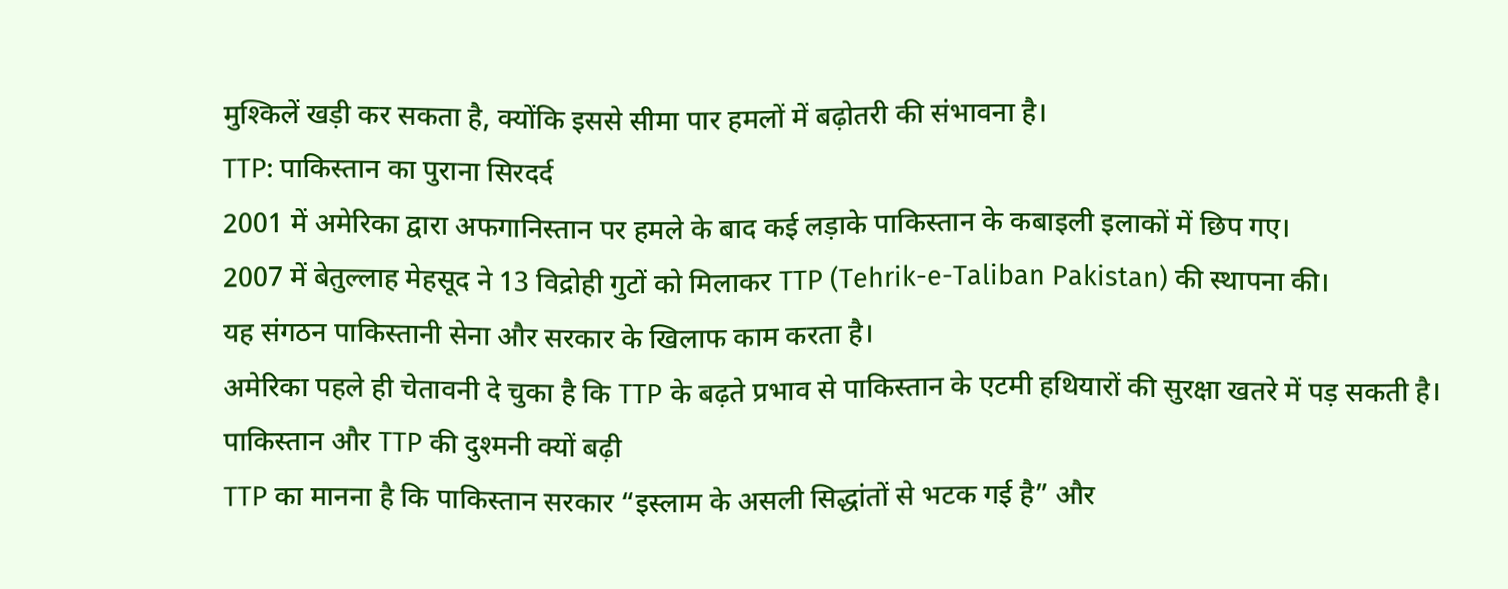मुश्किलें खड़ी कर सकता है, क्योंकि इससे सीमा पार हमलों में बढ़ोतरी की संभावना है।
TTP: पाकिस्तान का पुराना सिरदर्द
2001 में अमेरिका द्वारा अफगानिस्तान पर हमले के बाद कई लड़ाके पाकिस्तान के कबाइली इलाकों में छिप गए।
2007 में बेतुल्लाह मेहसूद ने 13 विद्रोही गुटों को मिलाकर TTP (Tehrik-e-Taliban Pakistan) की स्थापना की।
यह संगठन पाकिस्तानी सेना और सरकार के खिलाफ काम करता है।
अमेरिका पहले ही चेतावनी दे चुका है कि TTP के बढ़ते प्रभाव से पाकिस्तान के एटमी हथियारों की सुरक्षा खतरे में पड़ सकती है।
पाकिस्तान और TTP की दुश्मनी क्यों बढ़ी
TTP का मानना है कि पाकिस्तान सरकार “इस्लाम के असली सिद्धांतों से भटक गई है” और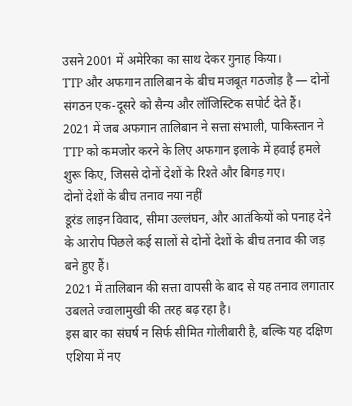उसने 2001 में अमेरिका का साथ देकर गुनाह किया।
TTP और अफगान तालिबान के बीच मजबूत गठजोड़ है — दोनों संगठन एक-दूसरे को सैन्य और लॉजिस्टिक सपोर्ट देते हैं।
2021 में जब अफगान तालिबान ने सत्ता संभाली, पाकिस्तान ने TTP को कमजोर करने के लिए अफगान इलाके में हवाई हमले शुरू किए, जिससे दोनों देशों के रिश्ते और बिगड़ गए।
दोनों देशों के बीच तनाव नया नहीं
डूरंड लाइन विवाद, सीमा उल्लंघन, और आतंकियों को पनाह देने के आरोप पिछले कई सालों से दोनों देशों के बीच तनाव की जड़ बने हुए हैं।
2021 में तालिबान की सत्ता वापसी के बाद से यह तनाव लगातार उबलते ज्वालामुखी की तरह बढ़ रहा है।
इस बार का संघर्ष न सिर्फ सीमित गोलीबारी है, बल्कि यह दक्षिण एशिया में नए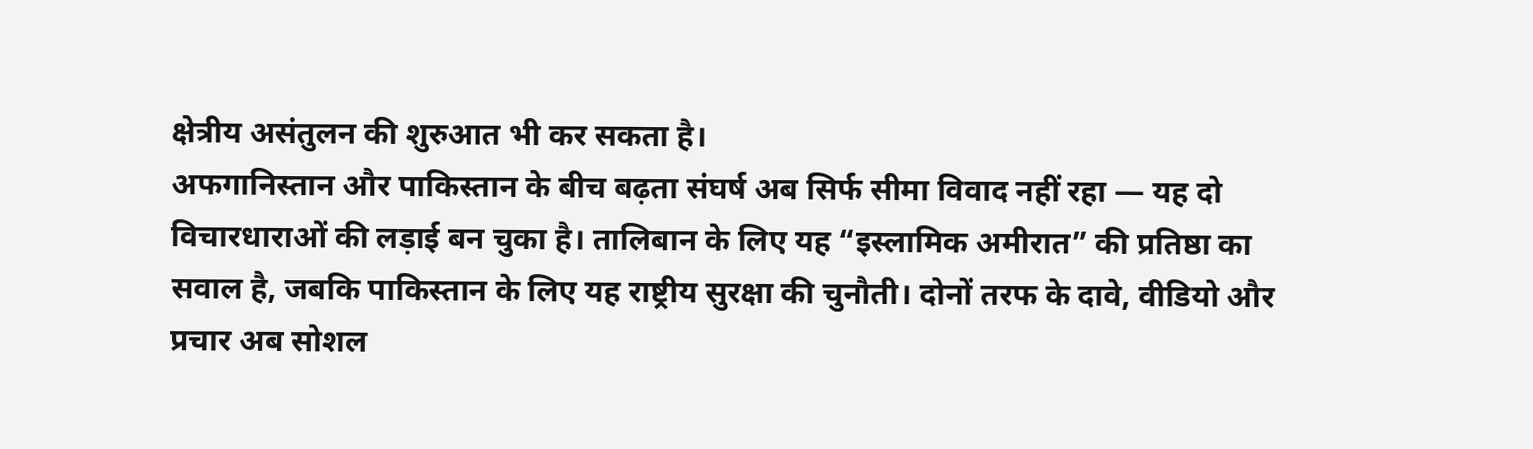क्षेत्रीय असंतुलन की शुरुआत भी कर सकता है।
अफगानिस्तान और पाकिस्तान के बीच बढ़ता संघर्ष अब सिर्फ सीमा विवाद नहीं रहा — यह दो विचारधाराओं की लड़ाई बन चुका है। तालिबान के लिए यह “इस्लामिक अमीरात” की प्रतिष्ठा का सवाल है, जबकि पाकिस्तान के लिए यह राष्ट्रीय सुरक्षा की चुनौती। दोनों तरफ के दावे, वीडियो और प्रचार अब सोशल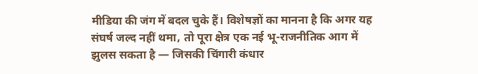मीडिया की जंग में बदल चुके हैं। विशेषज्ञों का मानना है कि अगर यह संघर्ष जल्द नहीं थमा, तो पूरा क्षेत्र एक नई भू-राजनीतिक आग में झुलस सकता है — जिसकी चिंगारी कंधार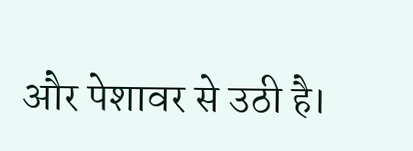और पेशावर से उठी है।